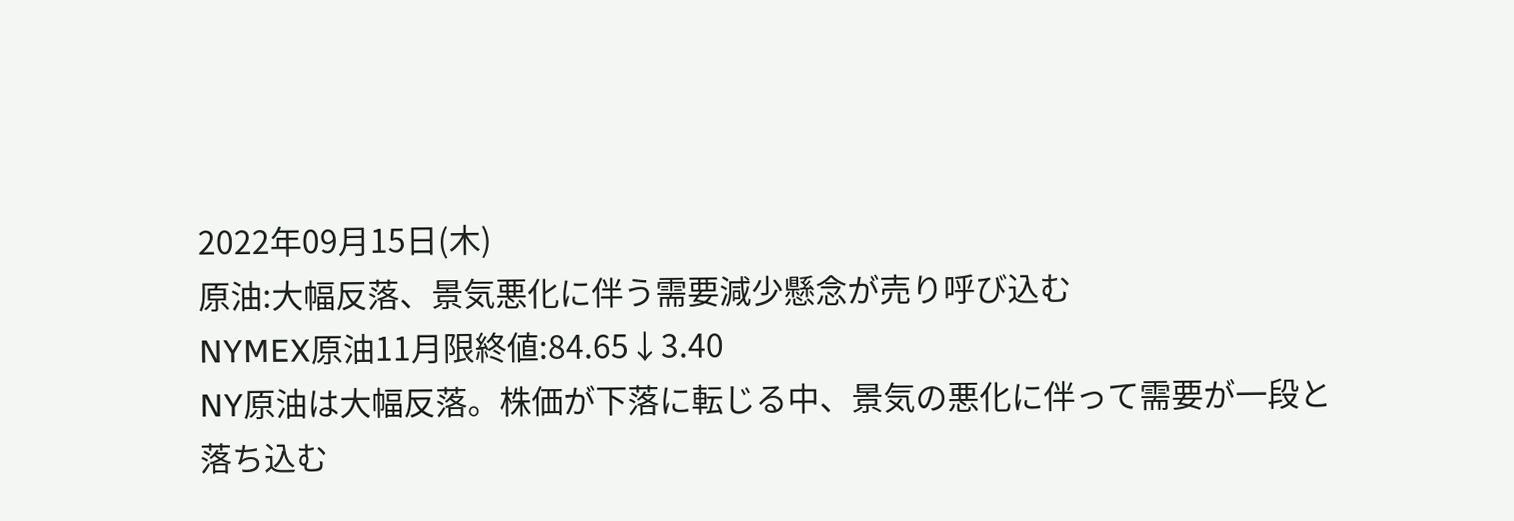2022年09月15日(木)
原油:大幅反落、景気悪化に伴う需要減少懸念が売り呼び込む
NYMEX原油11月限終値:84.65↓3.40
NY原油は大幅反落。株価が下落に転じる中、景気の悪化に伴って需要が一段と落ち込む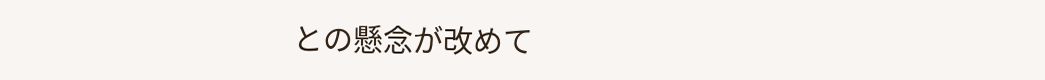との懸念が改めて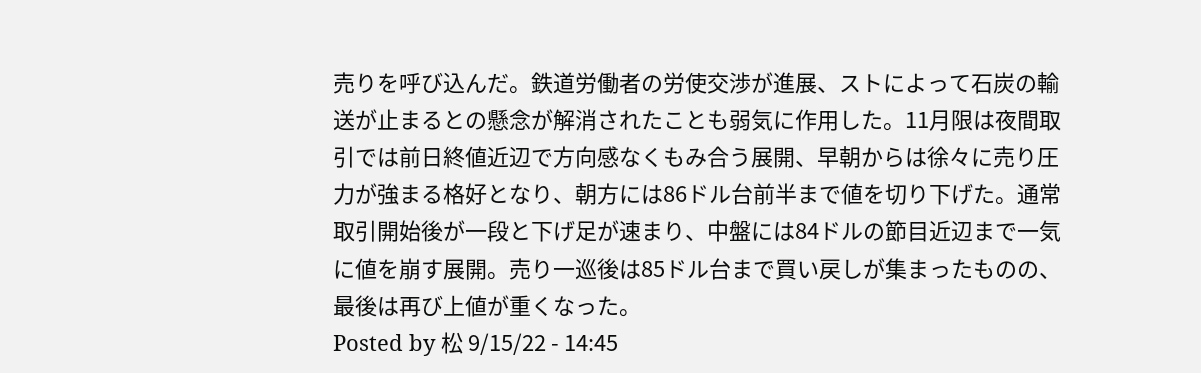売りを呼び込んだ。鉄道労働者の労使交渉が進展、ストによって石炭の輸送が止まるとの懸念が解消されたことも弱気に作用した。11月限は夜間取引では前日終値近辺で方向感なくもみ合う展開、早朝からは徐々に売り圧力が強まる格好となり、朝方には86ドル台前半まで値を切り下げた。通常取引開始後が一段と下げ足が速まり、中盤には84ドルの節目近辺まで一気に値を崩す展開。売り一巡後は85ドル台まで買い戻しが集まったものの、最後は再び上値が重くなった。
Posted by 松 9/15/22 - 14:45